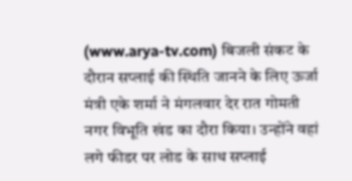(www.arya-tv.com) बिजली संकट के दौरान सप्लाई की स्थिति जानने के लिए ऊर्जा मंत्री एके शर्मा ने मंगलवार देर रात गोमती नगर विभूति खंड का दौरा किया। उन्होंने वहां लगे फीडर पर लोड के साथ सप्लाई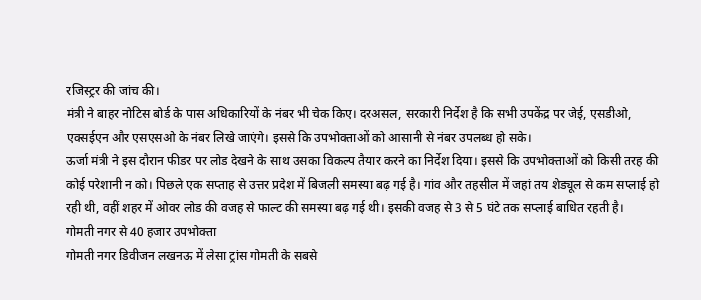रजिस्ट्रर की जांच की।
मंत्री ने बाहर नोटिस बोर्ड के पास अधिकारियों के नंबर भी चेक किए। दरअसल, सरकारी निर्देश है कि सभी उपकेंद्र पर जेई, एसडीओ, एक्सईएन और एसएसओ के नंबर लिखे जाएंगे। इससे कि उपभोक्ताओं को आसानी से नंबर उपलब्ध हो सके।
ऊर्जा मंत्री ने इस दौरान फीडर पर लोड देखने के साथ उसका विकल्प तैयार करने का निर्देश दिया। इससे कि उपभोक्ताओं को किसी तरह की कोई परेशानी न को। पिछले एक सप्ताह से उत्तर प्रदेश में बिजली समस्या बढ़ गई है। गांव और तहसील में जहां तय शेड्यूल से कम सप्लाई हो रही थी, वहीं शहर में ओवर लोड की वजह से फाल्ट की समस्या बढ़ गई थी। इसकी वजह से 3 से 5 घंटे तक सप्लाई बाधित रहती है।
गोमती नगर से 40 हजार उपभोक्ता
गोमती नगर डिवीजन लखनऊ में लेसा ट्रांस गोमती के सबसे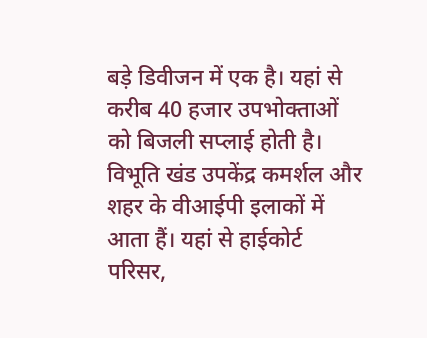बड़े डिवीजन में एक है। यहां से करीब 40 हजार उपभोक्ताओं को बिजली सप्लाई होती है। विभूति खंड उपकेंद्र कमर्शल और शहर के वीआईपी इलाकों में आता हैं। यहां से हाईकोर्ट परिसर,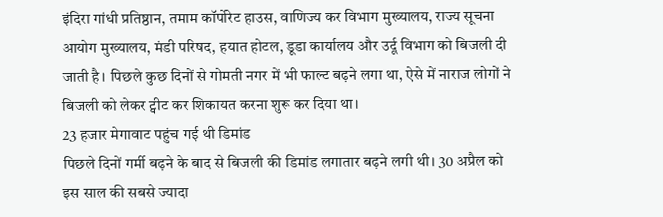इंदिरा गांधी प्रतिष्ठान, तमाम कॉर्पोरेट हाउस, वाणिज्य कर विभाग मुख्यालय, राज्य सूचना आयोग मुख्यालय, मंडी परिषद, हयात होटल, डूडा कार्यालय और उर्दू विभाग को बिजली दी जाती है। पिछले कुछ दिनों से गोमती नगर में भी फाल्ट बढ़ने लगा था, ऐसे में नाराज लोगों ने बिजली को लेकर ट्वीट कर शिकायत करना शुरू कर दिया था।
23 हजार मेगावाट पहुंच गई थी डिमांड
पिछले दिनों गर्मी बढ़ने के बाद से बिजली की डिमांड लगातार बढ़ने लगी थी। 30 अप्रैल को इस साल की सबसे ज्यादा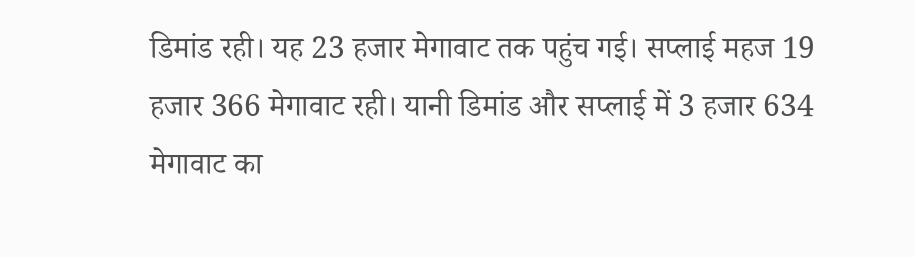डिमांड रही। यह 23 हजार मेगावाट तक पहुंच गई। सप्लाई महज 19 हजार 366 मेगावाट रही। यानी डिमांड और सप्लाई में 3 हजार 634 मेगावाट का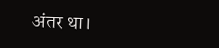अंतर था।